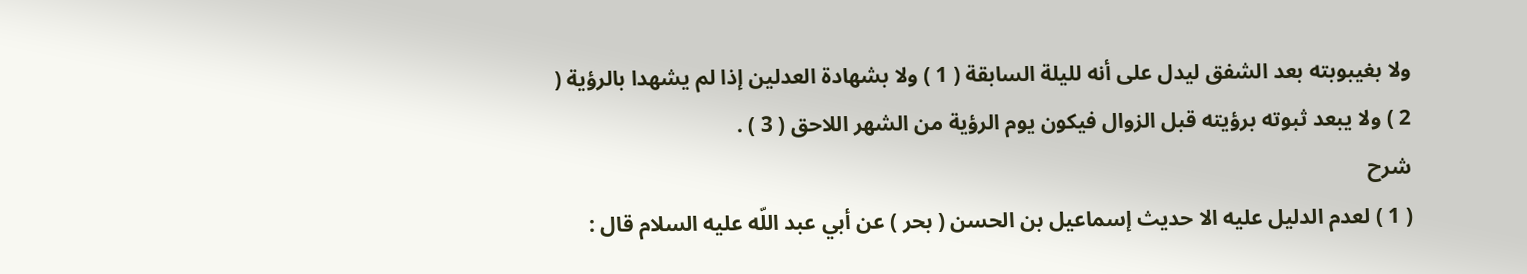ولا بغيبوبته بعد الشفق ليدل على أنه لليلة السابقة ( 1 ) ولا بشهادة العدلين إذا لم يشهدا بالرؤية ( 2 ) ولا يبعد ثبوته برؤيته قبل الزوال فيكون يوم الرؤية من الشهر اللاحق ( 3 ) .
شرح
( 1 ) لعدم الدليل عليه الا حديث إسماعيل بن الحسن ( بحر ) عن أبي عبد اللّه عليه السلام قال :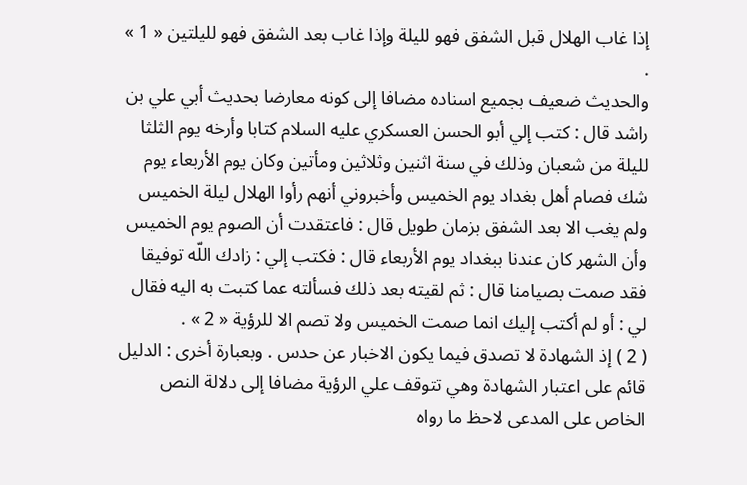إذا غاب الهلال قبل الشفق فهو لليلة وإذا غاب بعد الشفق فهو لليلتين « 1 » .
والحديث ضعيف بجميع اسناده مضافا إلى كونه معارضا بحديث أبي علي بن راشد قال : كتب إلي أبو الحسن العسكري عليه السلام كتابا وأرخه يوم الثلثا لليلة من شعبان وذلك في سنة اثنين وثلاثين ومأتين وكان يوم الأربعاء يوم شك فصام أهل بغداد يوم الخميس وأخبروني أنهم رأوا الهلال ليلة الخميس ولم يغب الا بعد الشفق بزمان طويل قال : فاعتقدت أن الصوم يوم الخميس وأن الشهر كان عندنا ببغداد يوم الأربعاء قال : فكتب إلي : زادك اللّه توفيقا فقد صمت بصيامنا قال : ثم لقيته بعد ذلك فسألته عما كتبت به اليه فقال لي : أو لم أكتب إليك انما صمت الخميس ولا تصم الا للرؤية « 2 » .
( 2 ) إذ الشهادة لا تصدق فيما يكون الاخبار عن حدس . وبعبارة أخرى : الدليل قائم على اعتبار الشهادة وهي تتوقف علي الرؤية مضافا إلى دلالة النص الخاص على المدعى لاحظ ما رواه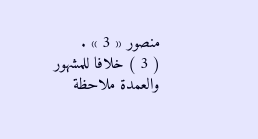منصور « 3 » .
( 3 ) خلافا للمشهور والعمدة ملاحظة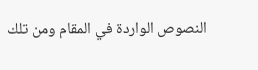النصوص الواردة في المقام ومن تلك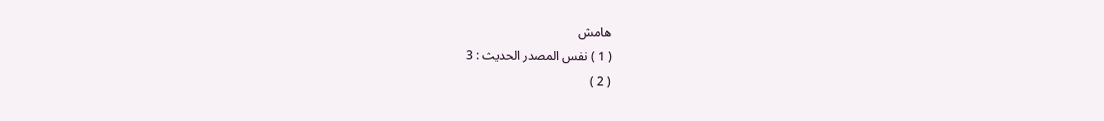هامش
( 1 ) نفس المصدر الحديث : 3
( 2 )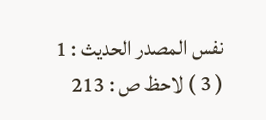نفس المصدر الحديث : 1
( 3 ) لاحظ ص : 213